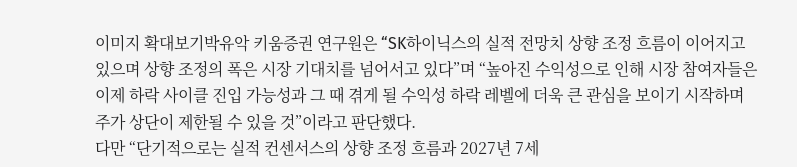이미지 확대보기박유악 키움증권 연구원은 “SK하이닉스의 실적 전망치 상향 조정 흐름이 이어지고 있으며 상향 조정의 폭은 시장 기대치를 넘어서고 있다”며 “높아진 수익성으로 인해 시장 참여자들은 이제 하락 사이클 진입 가능성과 그 때 겪게 될 수익성 하락 레벨에 더욱 큰 관심을 보이기 시작하며 주가 상단이 제한될 수 있을 것”이라고 판단했다.
다만 “단기적으로는 실적 컨센서스의 상향 조정 흐름과 2027년 7세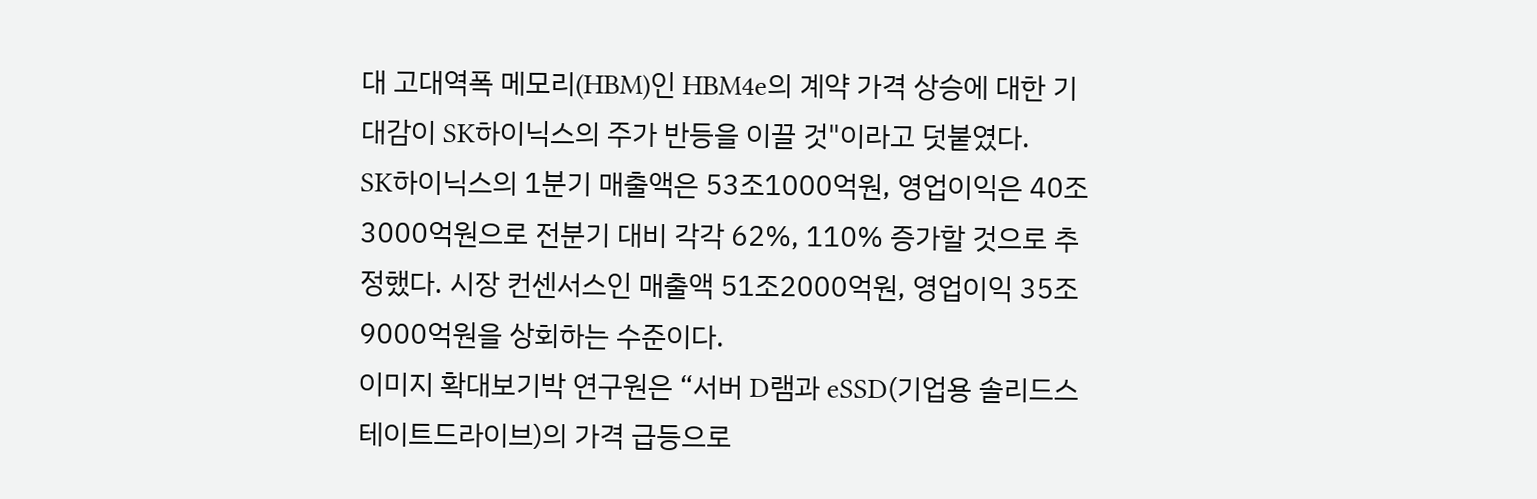대 고대역폭 메모리(HBM)인 HBM4e의 계약 가격 상승에 대한 기대감이 SK하이닉스의 주가 반등을 이끌 것"이라고 덧붙였다.
SK하이닉스의 1분기 매출액은 53조1000억원, 영업이익은 40조3000억원으로 전분기 대비 각각 62%, 110% 증가할 것으로 추정했다. 시장 컨센서스인 매출액 51조2000억원, 영업이익 35조9000억원을 상회하는 수준이다.
이미지 확대보기박 연구원은 “서버 D램과 eSSD(기업용 솔리드스테이트드라이브)의 가격 급등으로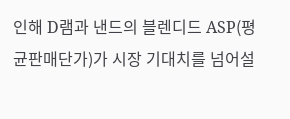인해 D램과 낸드의 블렌디드 ASP(평균판매단가)가 시장 기대치를 넘어설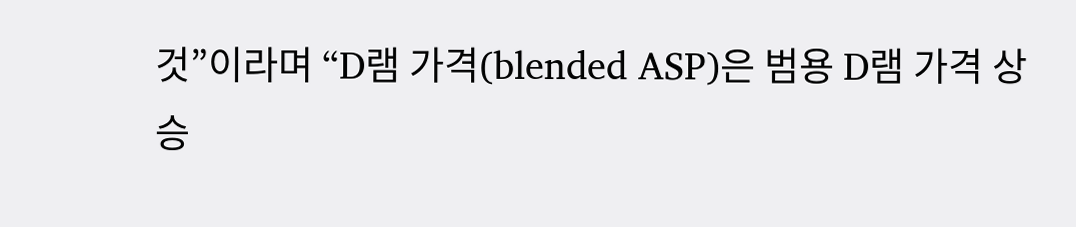것”이라며 “D램 가격(blended ASP)은 범용 D램 가격 상승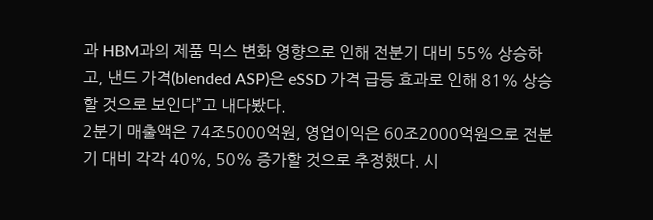과 HBM과의 제품 믹스 변화 영향으로 인해 전분기 대비 55% 상승하고, 낸드 가격(blended ASP)은 eSSD 가격 급등 효과로 인해 81% 상승할 것으로 보인다”고 내다봤다.
2분기 매출액은 74조5000억원, 영업이익은 60조2000억원으로 전분기 대비 각각 40%, 50% 증가할 것으로 추정했다. 시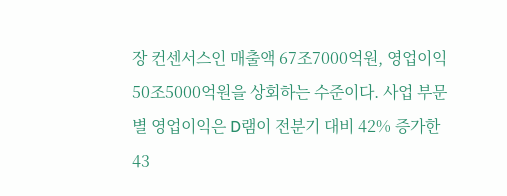장 컨센서스인 매출액 67조7000억원, 영업이익 50조5000억원을 상회하는 수준이다. 사업 부문별 영업이익은 D램이 전분기 대비 42% 증가한 43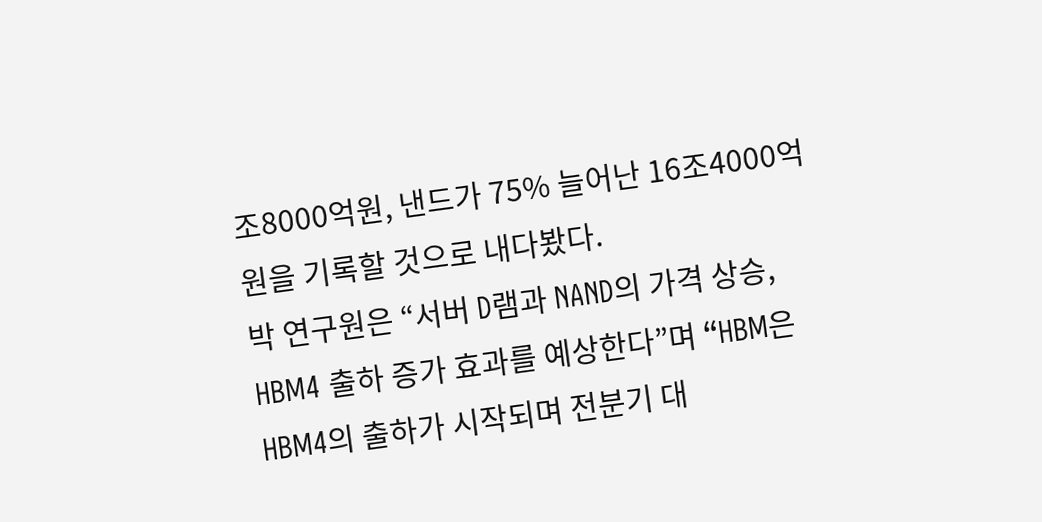조8000억원, 낸드가 75% 늘어난 16조4000억원을 기록할 것으로 내다봤다.
박 연구원은 “서버 D램과 NAND의 가격 상승, HBM4 출하 증가 효과를 예상한다”며 “HBM은 HBM4의 출하가 시작되며 전분기 대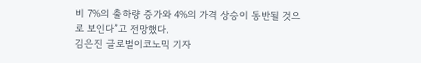비 7%의 출하량 증가와 4%의 가격 상승이 동반될 것으로 보인다”고 전망했다.
김은진 글로벌이코노믹 기자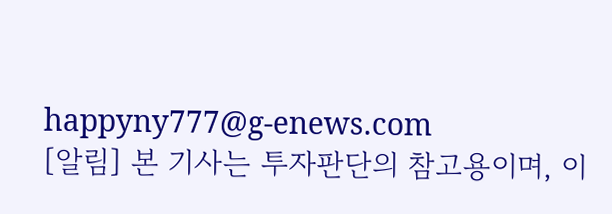happyny777@g-enews.com
[알림] 본 기사는 투자판단의 참고용이며, 이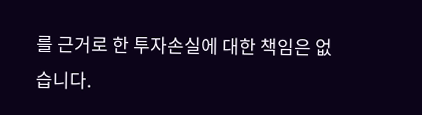를 근거로 한 투자손실에 대한 책임은 없습니다.